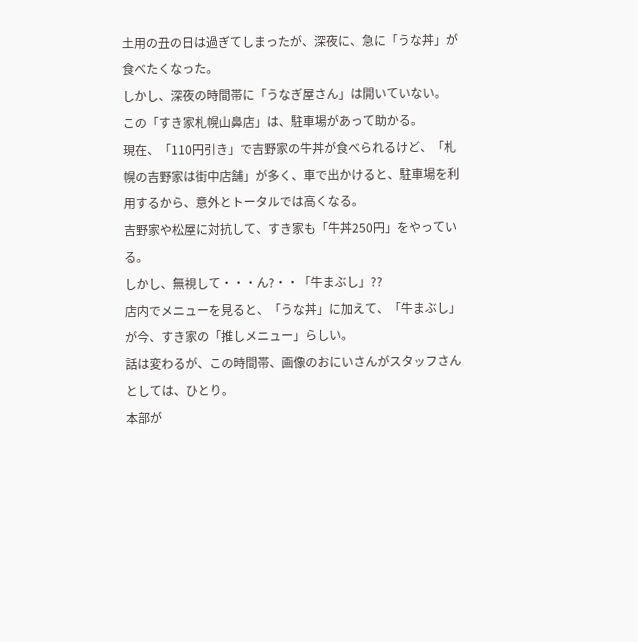土用の丑の日は過ぎてしまったが、深夜に、急に「うな丼」が食べたくなった。
しかし、深夜の時間帯に「うなぎ屋さん」は開いていない。
この「すき家札幌山鼻店」は、駐車場があって助かる。
現在、「110円引き」で吉野家の牛丼が食べられるけど、「札幌の吉野家は街中店舗」が多く、車で出かけると、駐車場を利用するから、意外とトータルでは高くなる。
吉野家や松屋に対抗して、すき家も「牛丼250円」をやっている。
しかし、無視して・・・ん?・・「牛まぶし」??
店内でメニューを見ると、「うな丼」に加えて、「牛まぶし」が今、すき家の「推しメニュー」らしい。
話は変わるが、この時間帯、画像のおにいさんがスタッフさんとしては、ひとり。
本部が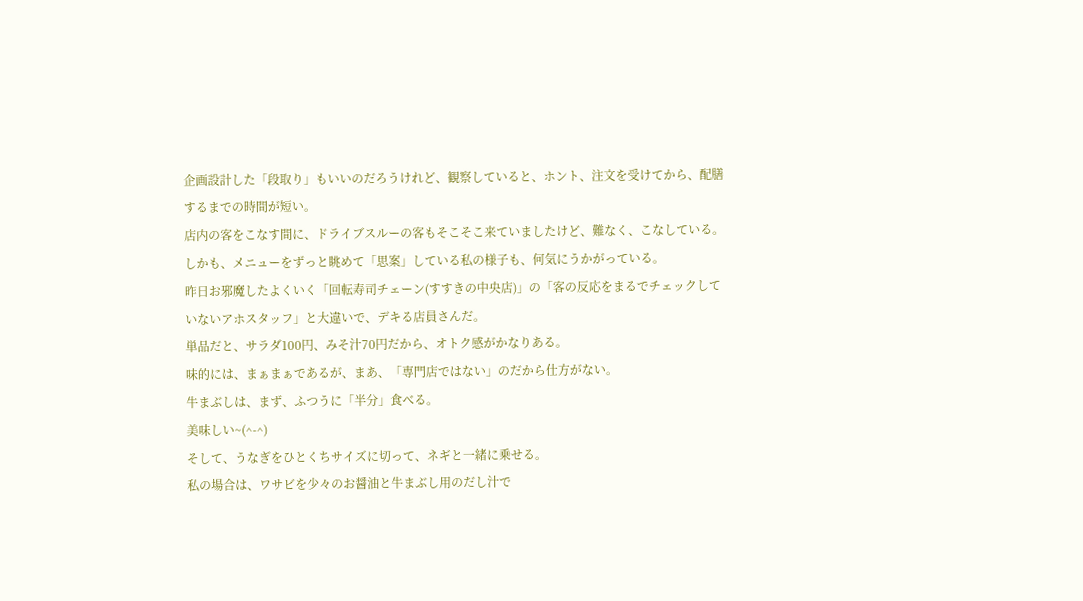企画設計した「段取り」もいいのだろうけれど、観察していると、ホント、注文を受けてから、配膳するまでの時間が短い。
店内の客をこなす間に、ドライブスルーの客もそこそこ来ていましたけど、難なく、こなしている。
しかも、メニューをずっと眺めて「思案」している私の様子も、何気にうかがっている。
昨日お邪魔したよくいく「回転寿司チェーン(すすきの中央店)」の「客の反応をまるでチェックしていないアホスタッフ」と大違いで、デキる店員さんだ。
単品だと、サラダ100円、みそ汁70円だから、オトク感がかなりある。
味的には、まぁまぁであるが、まあ、「専門店ではない」のだから仕方がない。
牛まぶしは、まず、ふつうに「半分」食べる。
美味しい~(^-^)
そして、うなぎをひとくちサイズに切って、ネギと一緒に乗せる。
私の場合は、ワサビを少々のお醤油と牛まぶし用のだし汁で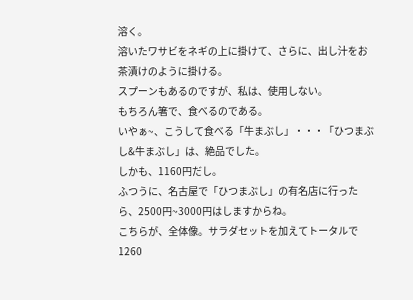溶く。
溶いたワサビをネギの上に掛けて、さらに、出し汁をお茶漬けのように掛ける。
スプーンもあるのですが、私は、使用しない。
もちろん箸で、食べるのである。
いやぁ~、こうして食べる「牛まぶし」・・・「ひつまぶし&牛まぶし」は、絶品でした。
しかも、1160円だし。
ふつうに、名古屋で「ひつまぶし」の有名店に行ったら、2500円~3000円はしますからね。
こちらが、全体像。サラダセットを加えてトータルで1260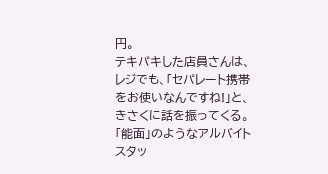円。
テキパキした店員さんは、レジでも、「セパレート携帯をお使いなんですね!」と、きさくに話を振ってくる。
「能面」のようなアルバイトスタッ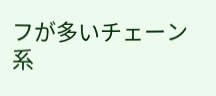フが多いチェーン系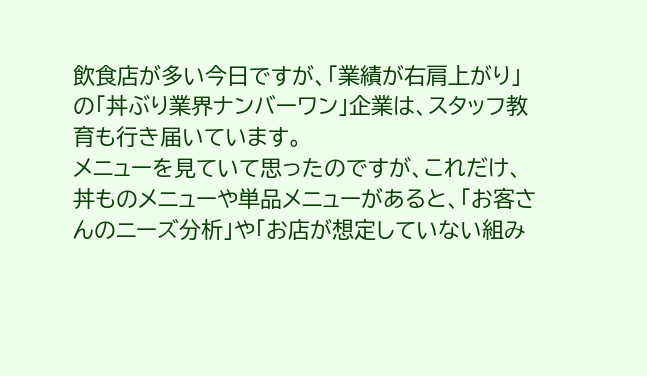飲食店が多い今日ですが、「業績が右肩上がり」の「丼ぶり業界ナンバーワン」企業は、スタッフ教育も行き届いています。
メニューを見ていて思ったのですが、これだけ、丼ものメニューや単品メニューがあると、「お客さんのニーズ分析」や「お店が想定していない組み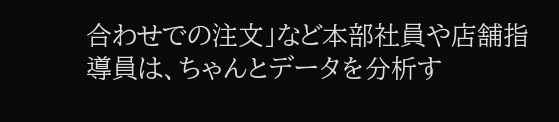合わせでの注文」など本部社員や店舗指導員は、ちゃんとデータを分析す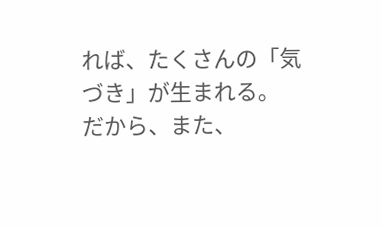れば、たくさんの「気づき」が生まれる。
だから、また、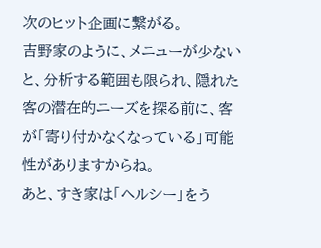次のヒット企画に繋がる。
吉野家のように、メニューが少ないと、分析する範囲も限られ、隠れた客の潜在的ニーズを探る前に、客が「寄り付かなくなっている」可能性がありますからね。
あと、すき家は「ヘルシー」をう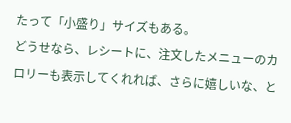たって「小盛り」サイズもある。
どうせなら、レシートに、注文したメニューのカロリーも表示してくれれば、さらに嬉しいな、と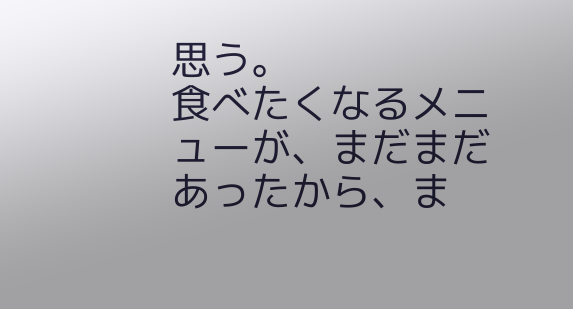思う。
食べたくなるメニューが、まだまだあったから、ま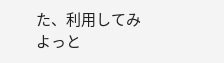た、利用してみよっと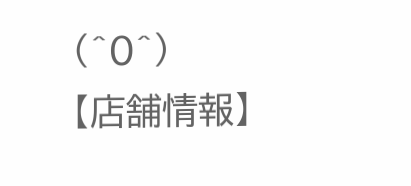(^0^)
【店舗情報】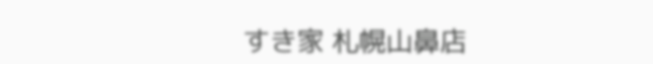すき家 札幌山鼻店